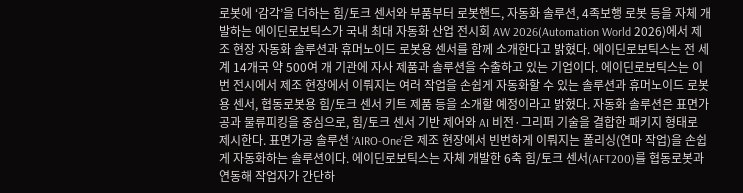로봇에 ‘감각’을 더하는 힘/토크 센서와 부품부터 로봇핸드, 자동화 솔루션, 4족보행 로봇 등을 자체 개발하는 에이딘로보틱스가 국내 최대 자동화 산업 전시회 AW 2026(Automation World 2026)에서 제조 현장 자동화 솔루션과 휴머노이드 로봇용 센서를 함께 소개한다고 밝혔다. 에이딘로보틱스는 전 세계 14개국 약 500여 개 기관에 자사 제품과 솔루션을 수출하고 있는 기업이다. 에이딘로보틱스는 이번 전시에서 제조 현장에서 이뤄지는 여러 작업을 손쉽게 자동화할 수 있는 솔루션과 휴머노이드 로봇용 센서, 협동로봇용 힘/토크 센서 키트 제품 등을 소개할 예정이라고 밝혔다. 자동화 솔루션은 표면가공과 물류피킹을 중심으로, 힘/토크 센서 기반 제어와 AI 비전·그리퍼 기술을 결합한 패키지 형태로 제시한다. 표면가공 솔루션 ‘AIRO-One’은 제조 현장에서 빈번하게 이뤄지는 폴리싱(연마 작업)을 손쉽게 자동화하는 솔루션이다. 에이딘로보틱스는 자체 개발한 6축 힘/토크 센서(AFT200)를 협동로봇과 연동해 작업자가 간단하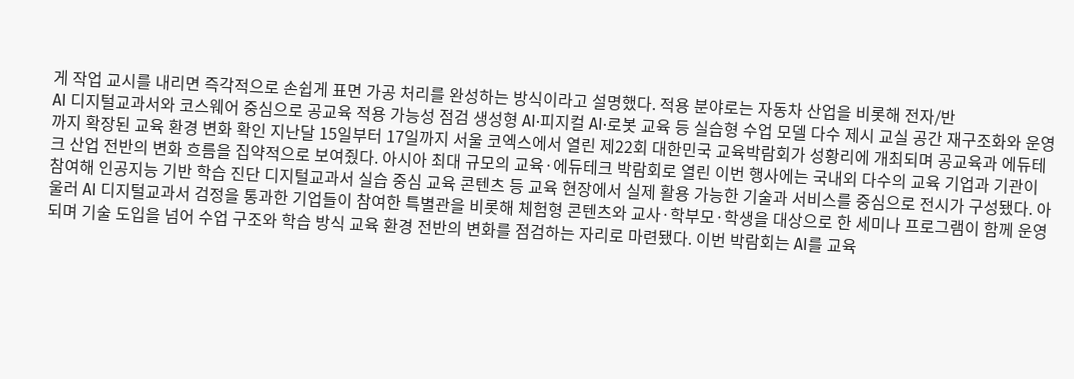게 작업 교시를 내리면 즉각적으로 손쉽게 표면 가공 처리를 완성하는 방식이라고 설명했다. 적용 분야로는 자동차 산업을 비롯해 전자/반
AI 디지털교과서와 코스웨어 중심으로 공교육 적용 가능성 점검 생성형 AI·피지컬 AI·로봇 교육 등 실습형 수업 모델 다수 제시 교실 공간 재구조화와 운영까지 확장된 교육 환경 변화 확인 지난달 15일부터 17일까지 서울 코엑스에서 열린 제22회 대한민국 교육박람회가 성황리에 개최되며 공교육과 에듀테크 산업 전반의 변화 흐름을 집약적으로 보여줬다. 아시아 최대 규모의 교육·에듀테크 박람회로 열린 이번 행사에는 국내외 다수의 교육 기업과 기관이 참여해 인공지능 기반 학습 진단 디지털교과서 실습 중심 교육 콘텐츠 등 교육 현장에서 실제 활용 가능한 기술과 서비스를 중심으로 전시가 구성됐다. 아울러 AI 디지털교과서 검정을 통과한 기업들이 참여한 특별관을 비롯해 체험형 콘텐츠와 교사·학부모·학생을 대상으로 한 세미나 프로그램이 함께 운영되며 기술 도입을 넘어 수업 구조와 학습 방식 교육 환경 전반의 변화를 점검하는 자리로 마련됐다. 이번 박람회는 AI를 교육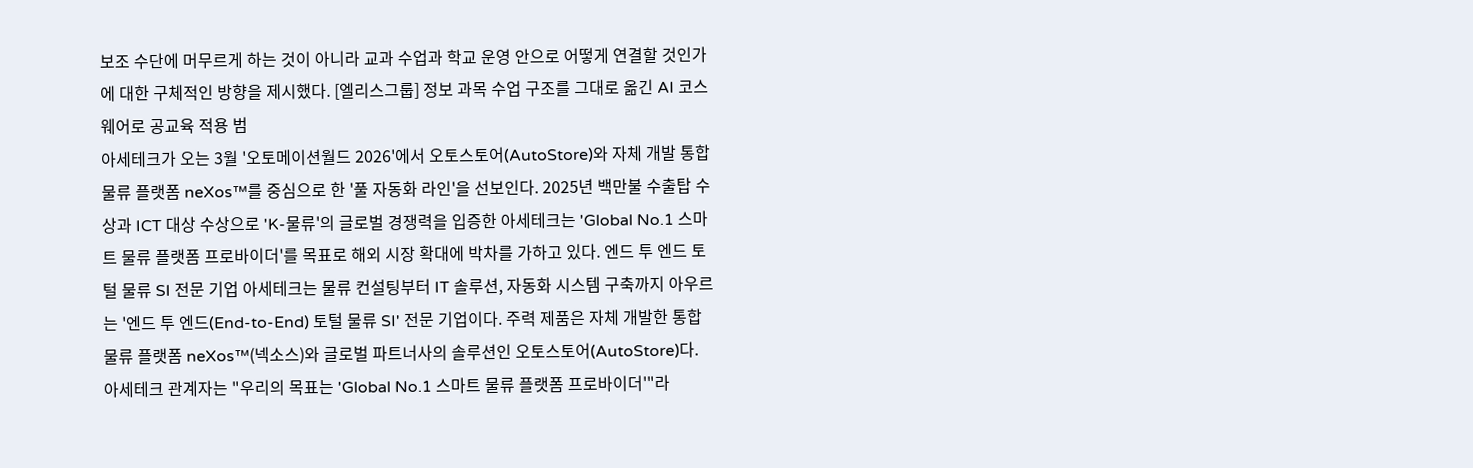보조 수단에 머무르게 하는 것이 아니라 교과 수업과 학교 운영 안으로 어떻게 연결할 것인가에 대한 구체적인 방향을 제시했다. [엘리스그룹] 정보 과목 수업 구조를 그대로 옮긴 AI 코스웨어로 공교육 적용 범
아세테크가 오는 3월 '오토메이션월드 2026'에서 오토스토어(AutoStore)와 자체 개발 통합 물류 플랫폼 neXos™를 중심으로 한 '풀 자동화 라인'을 선보인다. 2025년 백만불 수출탑 수상과 ICT 대상 수상으로 'K-물류'의 글로벌 경쟁력을 입증한 아세테크는 'Global No.1 스마트 물류 플랫폼 프로바이더'를 목표로 해외 시장 확대에 박차를 가하고 있다. 엔드 투 엔드 토털 물류 SI 전문 기업 아세테크는 물류 컨설팅부터 IT 솔루션, 자동화 시스템 구축까지 아우르는 '엔드 투 엔드(End-to-End) 토털 물류 SI' 전문 기업이다. 주력 제품은 자체 개발한 통합 물류 플랫폼 neXos™(넥소스)와 글로벌 파트너사의 솔루션인 오토스토어(AutoStore)다. 아세테크 관계자는 "우리의 목표는 'Global No.1 스마트 물류 플랫폼 프로바이더'"라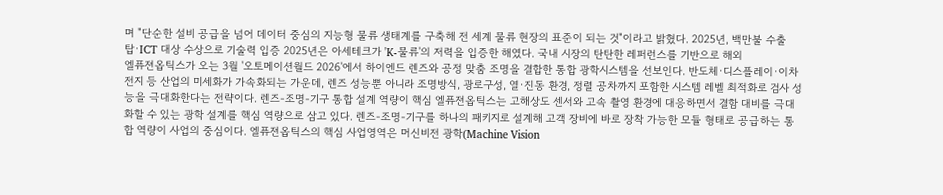며 "단순한 설비 공급을 넘어 데이터 중심의 지능형 물류 생태계를 구축해 전 세계 물류 현장의 표준이 되는 것"이라고 밝혔다. 2025년, 백만불 수출탑·ICT 대상 수상으로 기술력 입증 2025년은 아세테크가 'K-물류'의 저력을 입증한 해였다. 국내 시장의 탄탄한 레퍼런스를 기반으로 해외
엘퓨젼옵틱스가 오는 3월 '오토메이션월드 2026'에서 하이엔드 렌즈와 공정 맞춤 조명을 결합한 통합 광학시스템을 선보인다. 반도체·디스플레이·이차전지 등 산업의 미세화가 가속화되는 가운데, 렌즈 성능뿐 아니라 조명방식, 광로구성, 열·진동 환경, 정렬 공차까지 포함한 시스템 레벨 최적화로 검사 성능을 극대화한다는 전략이다. 렌즈-조명-기구 통합 설계 역량이 핵심 엘퓨젼옵틱스는 고해상도 센서와 고속 촬영 환경에 대응하면서 결함 대비를 극대화할 수 있는 광학 설계를 핵심 역량으로 삼고 있다. 렌즈-조명-기구를 하나의 패키지로 설계해 고객 장비에 바로 장착 가능한 모듈 형태로 공급하는 통합 역량이 사업의 중심이다. 엘퓨젼옵틱스의 핵심 사업영역은 머신비전 광학(Machine Vision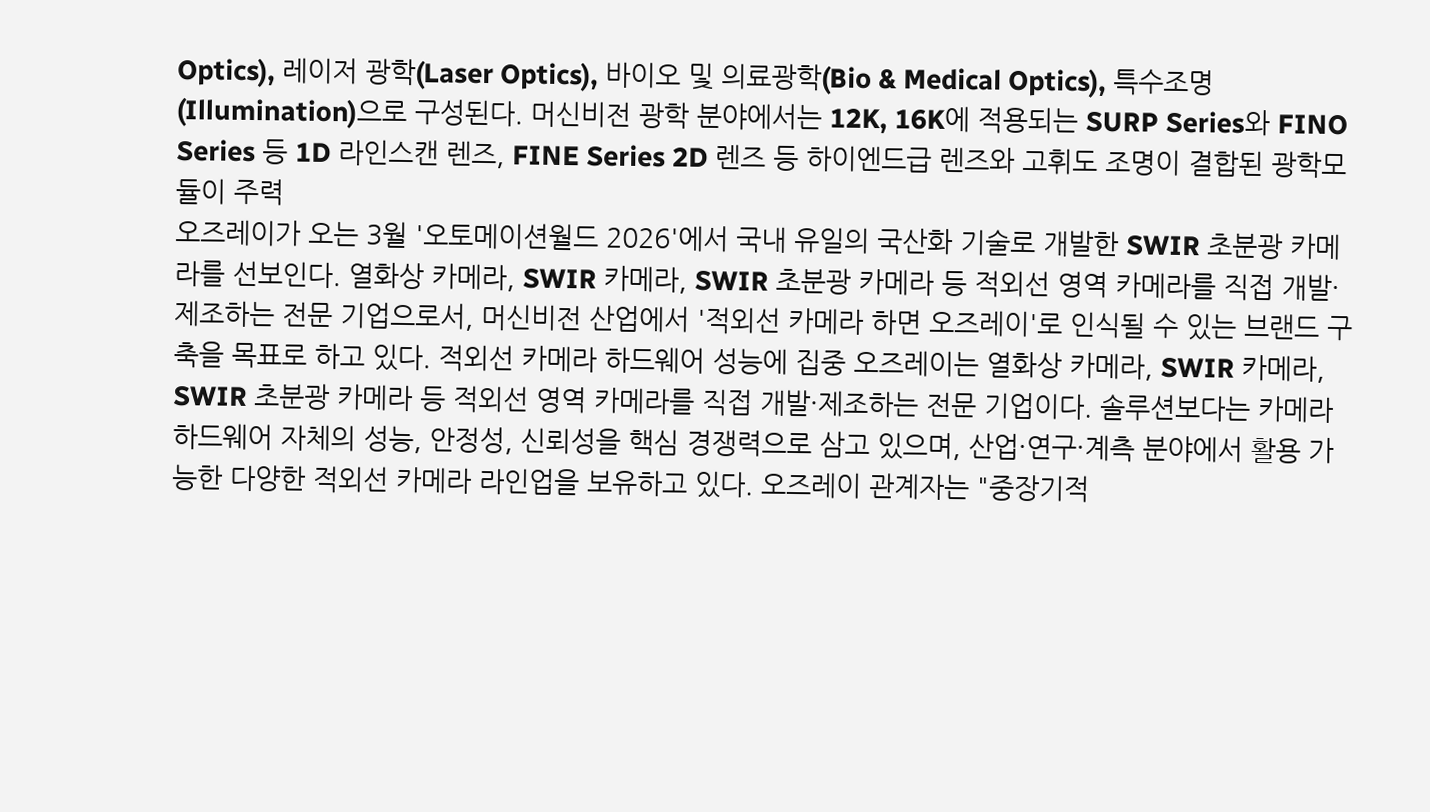Optics), 레이저 광학(Laser Optics), 바이오 및 의료광학(Bio & Medical Optics), 특수조명(Illumination)으로 구성된다. 머신비전 광학 분야에서는 12K, 16K에 적용되는 SURP Series와 FINO Series 등 1D 라인스캔 렌즈, FINE Series 2D 렌즈 등 하이엔드급 렌즈와 고휘도 조명이 결합된 광학모듈이 주력
오즈레이가 오는 3월 '오토메이션월드 2026'에서 국내 유일의 국산화 기술로 개발한 SWIR 초분광 카메라를 선보인다. 열화상 카메라, SWIR 카메라, SWIR 초분광 카메라 등 적외선 영역 카메라를 직접 개발·제조하는 전문 기업으로서, 머신비전 산업에서 '적외선 카메라 하면 오즈레이'로 인식될 수 있는 브랜드 구축을 목표로 하고 있다. 적외선 카메라 하드웨어 성능에 집중 오즈레이는 열화상 카메라, SWIR 카메라, SWIR 초분광 카메라 등 적외선 영역 카메라를 직접 개발·제조하는 전문 기업이다. 솔루션보다는 카메라 하드웨어 자체의 성능, 안정성, 신뢰성을 핵심 경쟁력으로 삼고 있으며, 산업·연구·계측 분야에서 활용 가능한 다양한 적외선 카메라 라인업을 보유하고 있다. 오즈레이 관계자는 "중장기적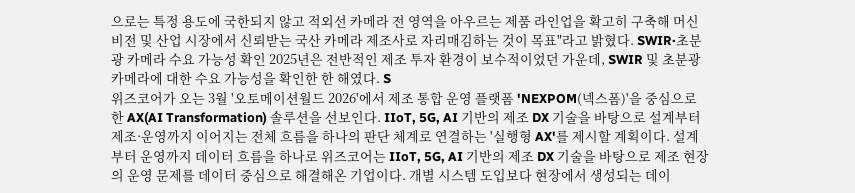으로는 특정 용도에 국한되지 않고 적외선 카메라 전 영역을 아우르는 제품 라인업을 확고히 구축해 머신비전 및 산업 시장에서 신뢰받는 국산 카메라 제조사로 자리매김하는 것이 목표"라고 밝혔다. SWIR·초분광 카메라 수요 가능성 확인 2025년은 전반적인 제조 투자 환경이 보수적이었던 가운데, SWIR 및 초분광 카메라에 대한 수요 가능성을 확인한 한 해였다. S
위즈코어가 오는 3월 '오토메이션월드 2026'에서 제조 통합 운영 플랫폼 'NEXPOM(넥스폼)'을 중심으로 한 AX(AI Transformation) 솔루션을 선보인다. IIoT, 5G, AI 기반의 제조 DX 기술을 바탕으로 설계부터 제조·운영까지 이어지는 전체 흐름을 하나의 판단 체계로 연결하는 '실행형 AX'를 제시할 계획이다. 설계부터 운영까지 데이터 흐름을 하나로 위즈코어는 IIoT, 5G, AI 기반의 제조 DX 기술을 바탕으로 제조 현장의 운영 문제를 데이터 중심으로 해결해온 기업이다. 개별 시스템 도입보다 현장에서 생성되는 데이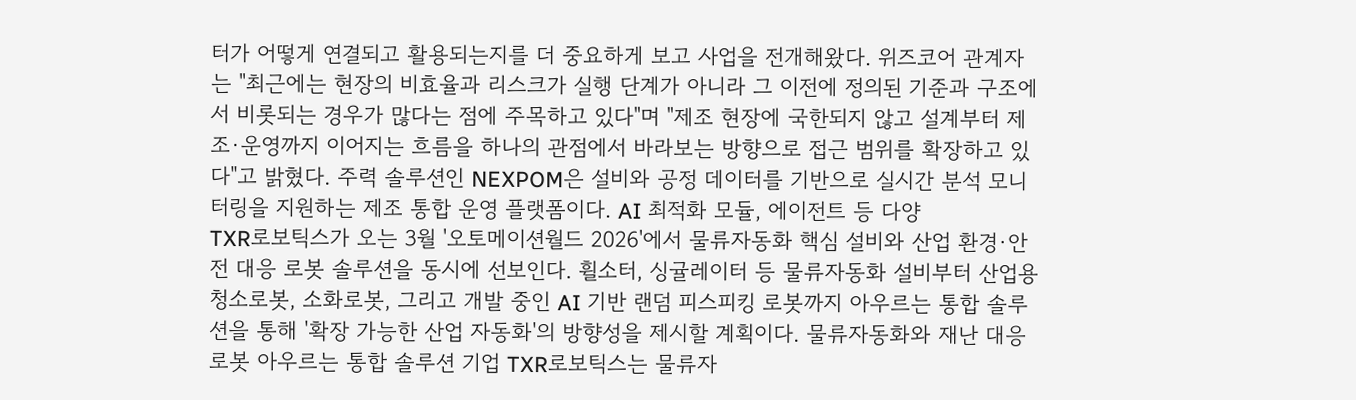터가 어떻게 연결되고 활용되는지를 더 중요하게 보고 사업을 전개해왔다. 위즈코어 관계자는 "최근에는 현장의 비효율과 리스크가 실행 단계가 아니라 그 이전에 정의된 기준과 구조에서 비롯되는 경우가 많다는 점에 주목하고 있다"며 "제조 현장에 국한되지 않고 설계부터 제조·운영까지 이어지는 흐름을 하나의 관점에서 바라보는 방향으로 접근 범위를 확장하고 있다"고 밝혔다. 주력 솔루션인 NEXPOM은 설비와 공정 데이터를 기반으로 실시간 분석 모니터링을 지원하는 제조 통합 운영 플랫폼이다. AI 최적화 모듈, 에이전트 등 다양
TXR로보틱스가 오는 3월 '오토메이션월드 2026'에서 물류자동화 핵심 설비와 산업 환경·안전 대응 로봇 솔루션을 동시에 선보인다. 휠소터, 싱귤레이터 등 물류자동화 설비부터 산업용 청소로봇, 소화로봇, 그리고 개발 중인 AI 기반 랜덤 피스피킹 로봇까지 아우르는 통합 솔루션을 통해 '확장 가능한 산업 자동화'의 방향성을 제시할 계획이다. 물류자동화와 재난 대응 로봇 아우르는 통합 솔루션 기업 TXR로보틱스는 물류자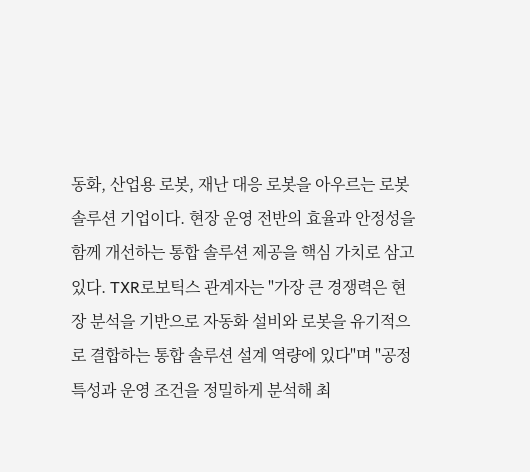동화, 산업용 로봇, 재난 대응 로봇을 아우르는 로봇 솔루션 기업이다. 현장 운영 전반의 효율과 안정성을 함께 개선하는 통합 솔루션 제공을 핵심 가치로 삼고 있다. TXR로보틱스 관계자는 "가장 큰 경쟁력은 현장 분석을 기반으로 자동화 설비와 로봇을 유기적으로 결합하는 통합 솔루션 설계 역량에 있다"며 "공정 특성과 운영 조건을 정밀하게 분석해 최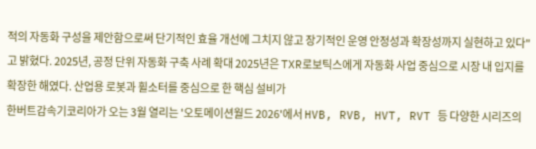적의 자동화 구성을 제안함으로써 단기적인 효율 개선에 그치지 않고 장기적인 운영 안정성과 확장성까지 실현하고 있다"고 밝혔다. 2025년, 공정 단위 자동화 구축 사례 확대 2025년은 TXR로보틱스에게 자동화 사업 중심으로 시장 내 입지를 확장한 해였다. 산업용 로봇과 휠소터를 중심으로 한 핵심 설비가
한버트감속기코리아가 오는 3월 열리는 '오토메이션월드 2026'에서 HVB, RVB, HVT, RVT 등 다양한 시리즈의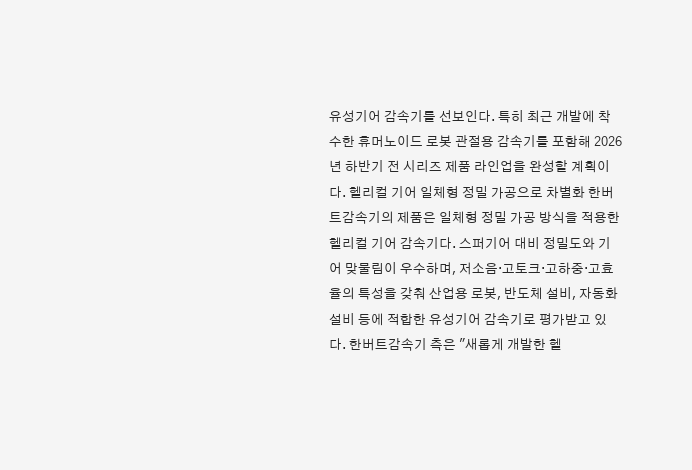유성기어 감속기를 선보인다. 특히 최근 개발에 착수한 휴머노이드 로봇 관절용 감속기를 포함해 2026년 하반기 전 시리즈 제품 라인업을 완성할 계획이다. 헬리컬 기어 일체형 정밀 가공으로 차별화 한버트감속기의 제품은 일체형 정밀 가공 방식을 적용한 헬리컬 기어 감속기다. 스퍼기어 대비 정밀도와 기어 맞물림이 우수하며, 저소음·고토크·고하중·고효율의 특성을 갖춰 산업용 로봇, 반도체 설비, 자동화 설비 등에 적합한 유성기어 감속기로 평가받고 있다. 한버트감속기 측은 "새롭게 개발한 헬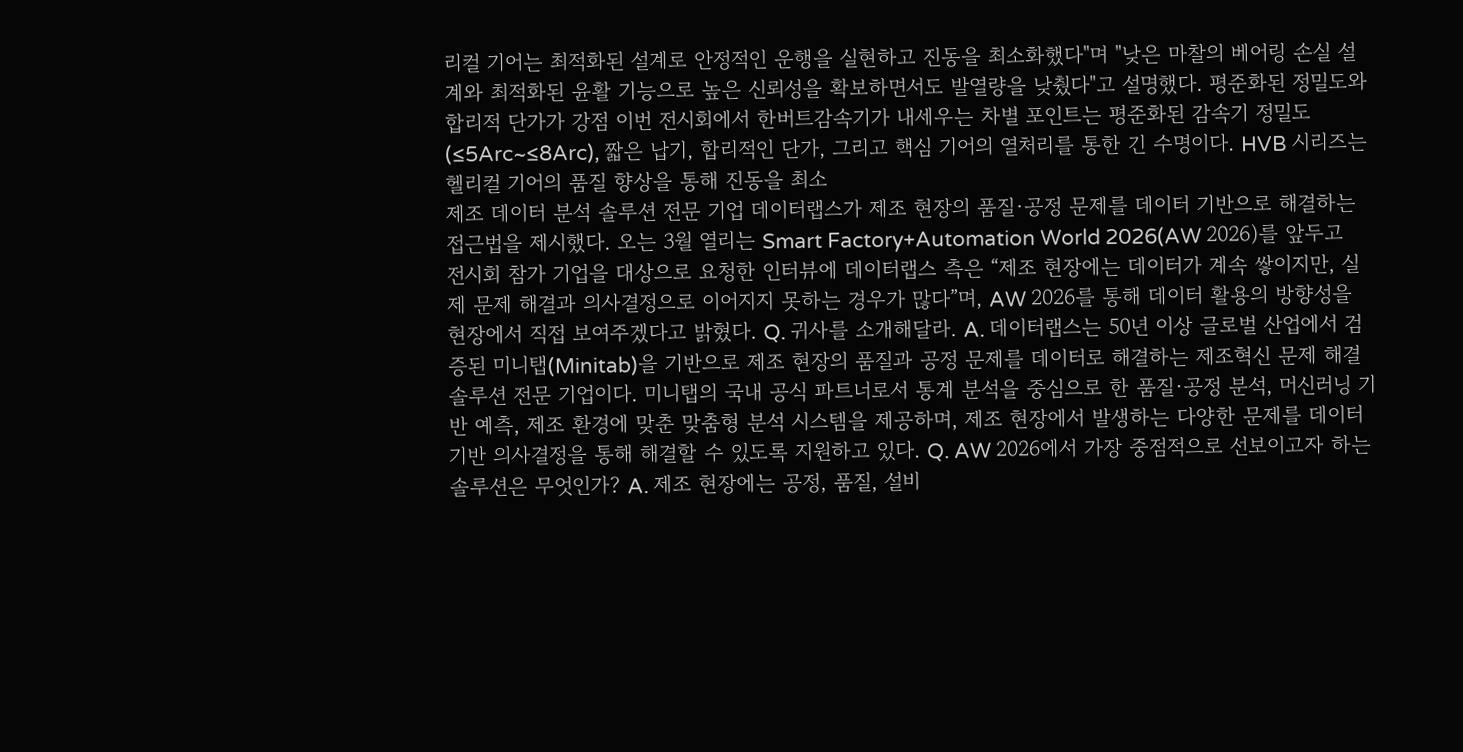리컬 기어는 최적화된 설계로 안정적인 운행을 실현하고 진동을 최소화했다"며 "낮은 마찰의 베어링 손실 설계와 최적화된 윤활 기능으로 높은 신뢰성을 확보하면서도 발열량을 낮췄다"고 설명했다. 평준화된 정밀도와 합리적 단가가 강점 이번 전시회에서 한버트감속기가 내세우는 차별 포인트는 평준화된 감속기 정밀도(≤5Arc~≤8Arc), 짧은 납기, 합리적인 단가, 그리고 핵심 기어의 열처리를 통한 긴 수명이다. HVB 시리즈는 헬리컬 기어의 품질 향상을 통해 진동을 최소
제조 데이터 분석 솔루션 전문 기업 데이터랩스가 제조 현장의 품질·공정 문제를 데이터 기반으로 해결하는 접근법을 제시했다. 오는 3월 열리는 Smart Factory+Automation World 2026(AW 2026)를 앞두고 전시회 참가 기업을 대상으로 요청한 인터뷰에 데이터랩스 측은 “제조 현장에는 데이터가 계속 쌓이지만, 실제 문제 해결과 의사결정으로 이어지지 못하는 경우가 많다”며, AW 2026를 통해 데이터 활용의 방향성을 현장에서 직접 보여주겠다고 밝혔다. Q. 귀사를 소개해달라. A. 데이터랩스는 50년 이상 글로벌 산업에서 검증된 미니탭(Minitab)을 기반으로 제조 현장의 품질과 공정 문제를 데이터로 해결하는 제조혁신 문제 해결 솔루션 전문 기업이다. 미니탭의 국내 공식 파트너로서 통계 분석을 중심으로 한 품질·공정 분석, 머신러닝 기반 예측, 제조 환경에 맞춘 맞춤형 분석 시스템을 제공하며, 제조 현장에서 발생하는 다양한 문제를 데이터 기반 의사결정을 통해 해결할 수 있도록 지원하고 있다. Q. AW 2026에서 가장 중점적으로 선보이고자 하는 솔루션은 무엇인가? A. 제조 현장에는 공정, 품질, 설비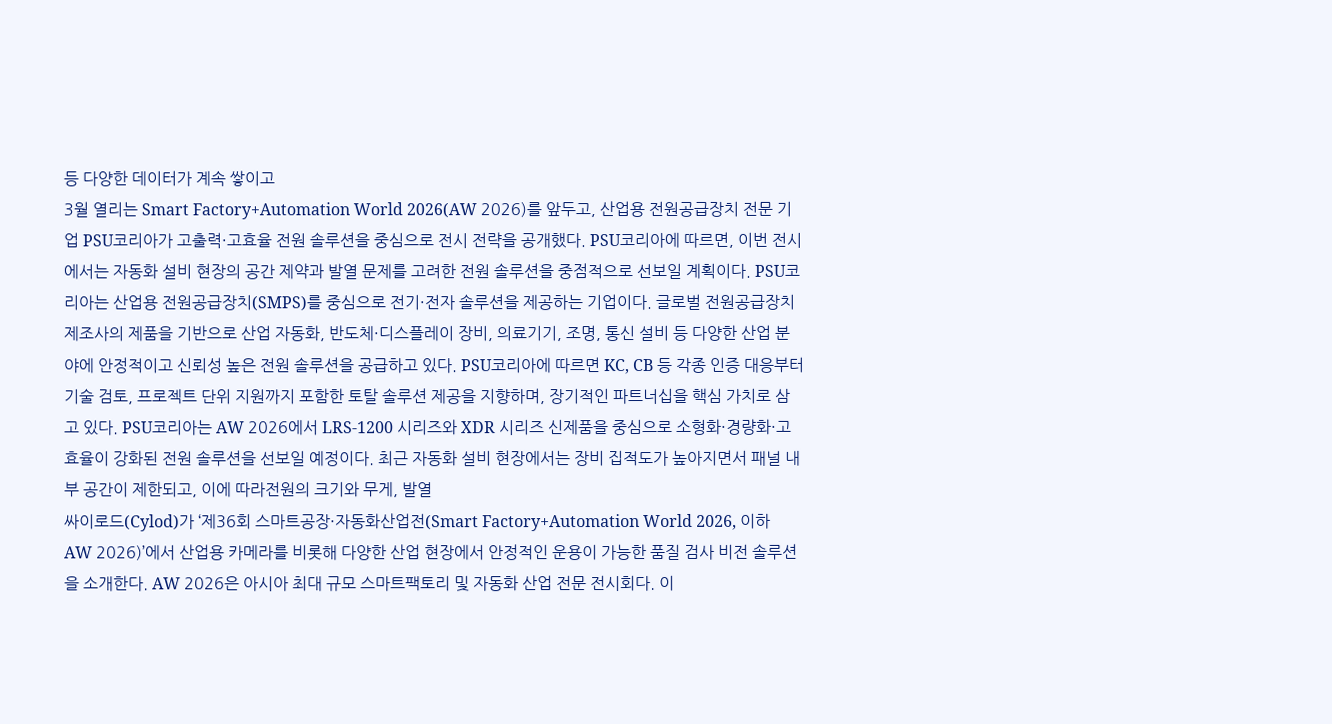등 다양한 데이터가 계속 쌓이고
3월 열리는 Smart Factory+Automation World 2026(AW 2026)를 앞두고, 산업용 전원공급장치 전문 기업 PSU코리아가 고출력·고효율 전원 솔루션을 중심으로 전시 전략을 공개했다. PSU코리아에 따르면, 이번 전시에서는 자동화 설비 현장의 공간 제약과 발열 문제를 고려한 전원 솔루션을 중점적으로 선보일 계획이다. PSU코리아는 산업용 전원공급장치(SMPS)를 중심으로 전기·전자 솔루션을 제공하는 기업이다. 글로벌 전원공급장치 제조사의 제품을 기반으로 산업 자동화, 반도체·디스플레이 장비, 의료기기, 조명, 통신 설비 등 다양한 산업 분야에 안정적이고 신뢰성 높은 전원 솔루션을 공급하고 있다. PSU코리아에 따르면 KC, CB 등 각종 인증 대응부터 기술 검토, 프로젝트 단위 지원까지 포함한 토탈 솔루션 제공을 지향하며, 장기적인 파트너십을 핵심 가치로 삼고 있다. PSU코리아는 AW 2026에서 LRS-1200 시리즈와 XDR 시리즈 신제품을 중심으로 소형화·경량화·고효율이 강화된 전원 솔루션을 선보일 예정이다. 최근 자동화 설비 현장에서는 장비 집적도가 높아지면서 패널 내부 공간이 제한되고, 이에 따라전원의 크기와 무게, 발열
싸이로드(Cylod)가 ‘제36회 스마트공장·자동화산업전(Smart Factory+Automation World 2026, 이하 AW 2026)’에서 산업용 카메라를 비롯해 다양한 산업 현장에서 안정적인 운용이 가능한 품질 검사 비전 솔루션을 소개한다. AW 2026은 아시아 최대 규모 스마트팩토리 및 자동화 산업 전문 전시회다. 이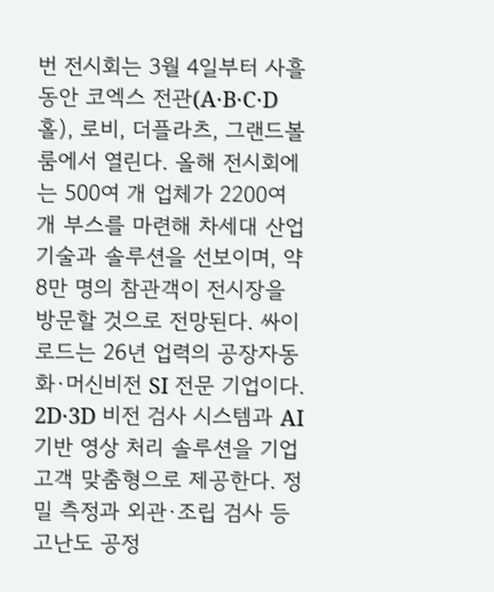번 전시회는 3월 4일부터 사흘 동안 코엑스 전관(A·B·C·D홀), 로비, 더플라츠, 그랜드볼룸에서 열린다. 올해 전시회에는 500여 개 업체가 2200여 개 부스를 마련해 차세대 산업 기술과 솔루션을 선보이며, 약 8만 명의 참관객이 전시장을 방문할 것으로 전망된다. 싸이로드는 26년 업력의 공장자동화·머신비전 SI 전문 기업이다. 2D·3D 비전 검사 시스템과 AI 기반 영상 처리 솔루션을 기업 고객 맞춤형으로 제공한다. 정밀 측정과 외관·조립 검사 등 고난도 공정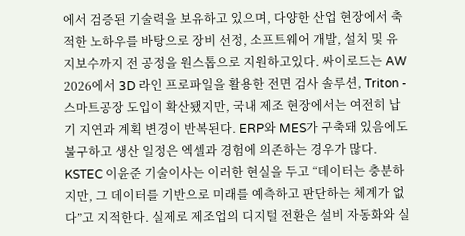에서 검증된 기술력을 보유하고 있으며, 다양한 산업 현장에서 축적한 노하우를 바탕으로 장비 선정, 소프트웨어 개발, 설치 및 유지보수까지 전 공정을 원스톱으로 지원하고있다. 싸이로드는 AW 2026에서 3D 라인 프로파일을 활용한 전면 검사 솔루션, Triton -
스마트공장 도입이 확산됐지만, 국내 제조 현장에서는 여전히 납기 지연과 계획 변경이 반복된다. ERP와 MES가 구축돼 있음에도 불구하고 생산 일정은 엑셀과 경험에 의존하는 경우가 많다. KSTEC 이윤준 기술이사는 이러한 현실을 두고 “데이터는 충분하지만, 그 데이터를 기반으로 미래를 예측하고 판단하는 체계가 없다”고 지적한다. 실제로 제조업의 디지털 전환은 설비 자동화와 실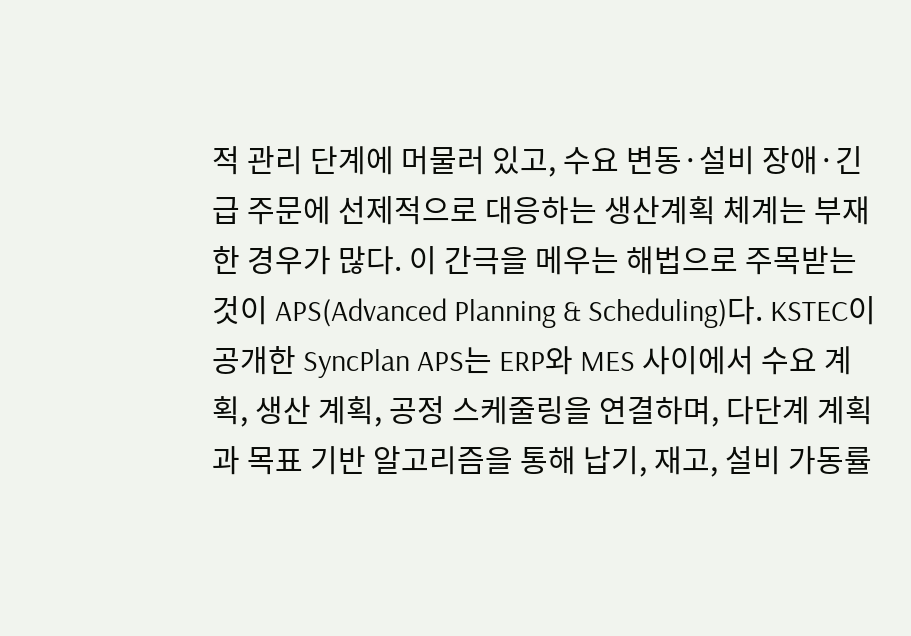적 관리 단계에 머물러 있고, 수요 변동·설비 장애·긴급 주문에 선제적으로 대응하는 생산계획 체계는 부재한 경우가 많다. 이 간극을 메우는 해법으로 주목받는 것이 APS(Advanced Planning & Scheduling)다. KSTEC이 공개한 SyncPlan APS는 ERP와 MES 사이에서 수요 계획, 생산 계획, 공정 스케줄링을 연결하며, 다단계 계획과 목표 기반 알고리즘을 통해 납기, 재고, 설비 가동률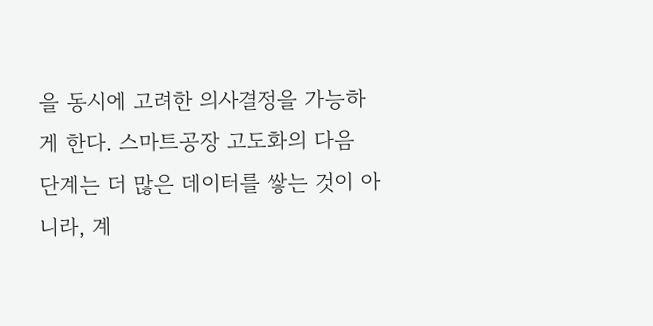을 동시에 고려한 의사결정을 가능하게 한다. 스마트공장 고도화의 다음 단계는 더 많은 데이터를 쌓는 것이 아니라, 계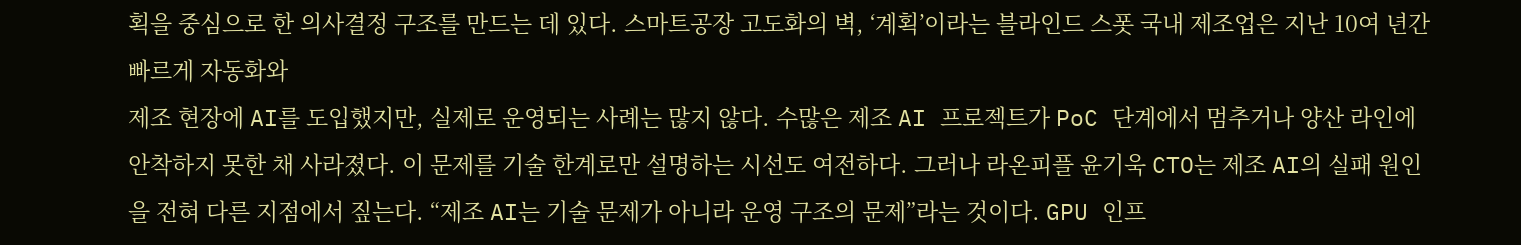획을 중심으로 한 의사결정 구조를 만드는 데 있다. 스마트공장 고도화의 벽, ‘계획’이라는 블라인드 스폿 국내 제조업은 지난 10여 년간 빠르게 자동화와
제조 현장에 AI를 도입했지만, 실제로 운영되는 사례는 많지 않다. 수많은 제조 AI 프로젝트가 PoC 단계에서 멈추거나 양산 라인에 안착하지 못한 채 사라졌다. 이 문제를 기술 한계로만 설명하는 시선도 여전하다. 그러나 라온피플 윤기욱 CTO는 제조 AI의 실패 원인을 전혀 다른 지점에서 짚는다. “제조 AI는 기술 문제가 아니라 운영 구조의 문제”라는 것이다. GPU 인프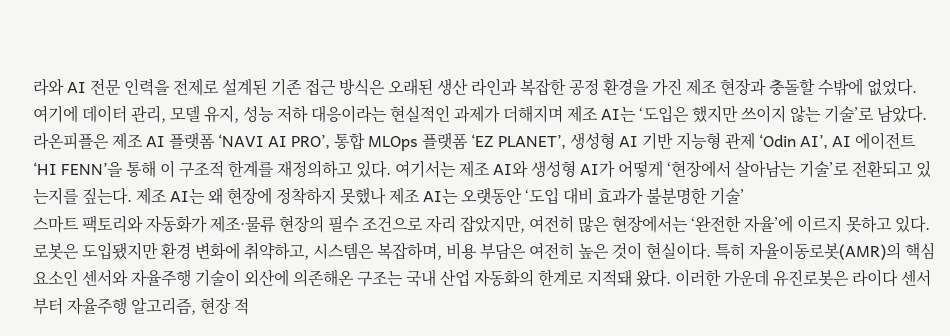라와 AI 전문 인력을 전제로 설계된 기존 접근 방식은 오래된 생산 라인과 복잡한 공정 환경을 가진 제조 현장과 충돌할 수밖에 없었다. 여기에 데이터 관리, 모델 유지, 성능 저하 대응이라는 현실적인 과제가 더해지며 제조 AI는 ‘도입은 했지만 쓰이지 않는 기술’로 남았다. 라온피플은 제조 AI 플랫폼 ‘NAVI AI PRO’, 통합 MLOps 플랫폼 ‘EZ PLANET’, 생성형 AI 기반 지능형 관제 ‘Odin AI’, AI 에이전트 ‘HI FENN’을 통해 이 구조적 한계를 재정의하고 있다. 여기서는 제조 AI와 생성형 AI가 어떻게 ‘현장에서 살아남는 기술’로 전환되고 있는지를 짚는다. 제조 AI는 왜 현장에 정착하지 못했나 제조 AI는 오랫동안 ‘도입 대비 효과가 불분명한 기술’
스마트 팩토리와 자동화가 제조·물류 현장의 필수 조건으로 자리 잡았지만, 여전히 많은 현장에서는 ‘완전한 자율’에 이르지 못하고 있다. 로봇은 도입됐지만 환경 변화에 취약하고, 시스템은 복잡하며, 비용 부담은 여전히 높은 것이 현실이다. 특히 자율이동로봇(AMR)의 핵심 요소인 센서와 자율주행 기술이 외산에 의존해온 구조는 국내 산업 자동화의 한계로 지적돼 왔다. 이러한 가운데 유진로봇은 라이다 센서부터 자율주행 알고리즘, 현장 적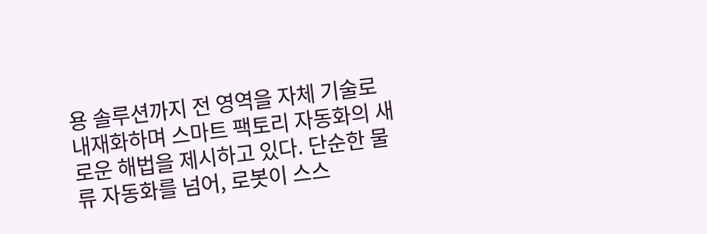용 솔루션까지 전 영역을 자체 기술로 내재화하며 스마트 팩토리 자동화의 새로운 해법을 제시하고 있다. 단순한 물류 자동화를 넘어, 로봇이 스스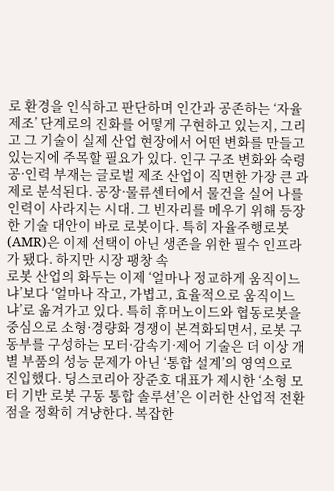로 환경을 인식하고 판단하며 인간과 공존하는 ‘자율제조’ 단계로의 진화를 어떻게 구현하고 있는지, 그리고 그 기술이 실제 산업 현장에서 어떤 변화를 만들고 있는지에 주목할 필요가 있다. 인구 구조 변화와 숙령공·인력 부재는 글로벌 제조 산업이 직면한 가장 큰 과제로 분석된다. 공장·물류센터에서 물건을 실어 나를 인력이 사라지는 시대. 그 빈자리를 메우기 위해 등장한 기술 대안이 바로 로봇이다. 특히 자율주행로봇(AMR)은 이제 선택이 아닌 생존을 위한 필수 인프라가 됐다. 하지만 시장 팽창 속
로봇 산업의 화두는 이제 ‘얼마나 정교하게 움직이느냐’보다 ‘얼마나 작고, 가볍고, 효율적으로 움직이느냐’로 옮겨가고 있다. 특히 휴머노이드와 협동로봇을 중심으로 소형·경량화 경쟁이 본격화되면서, 로봇 구동부를 구성하는 모터·감속기·제어 기술은 더 이상 개별 부품의 성능 문제가 아닌 ‘통합 설계’의 영역으로 진입했다. 딩스코리아 장준호 대표가 제시한 ‘소형 모터 기반 로봇 구동 통합 솔루션’은 이러한 산업적 전환점을 정확히 겨냥한다. 복잡한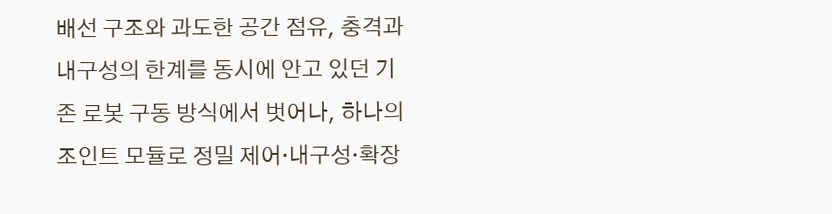배선 구조와 과도한 공간 점유, 충격과 내구성의 한계를 동시에 안고 있던 기존 로봇 구동 방식에서 벗어나, 하나의 조인트 모듈로 정밀 제어·내구성·확장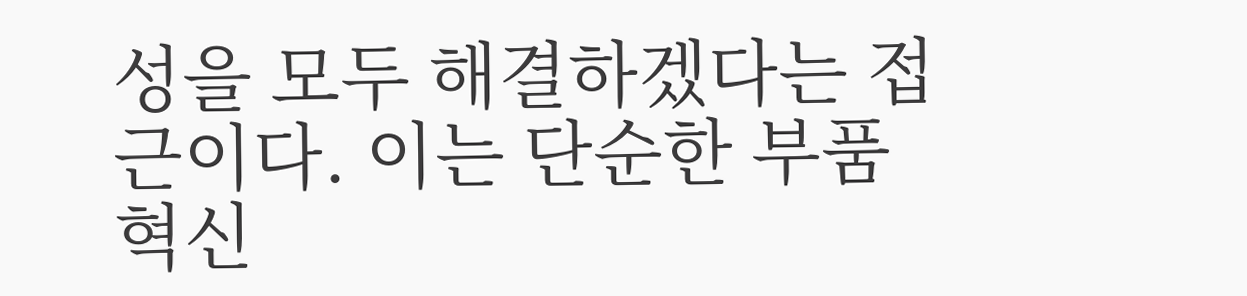성을 모두 해결하겠다는 접근이다. 이는 단순한 부품 혁신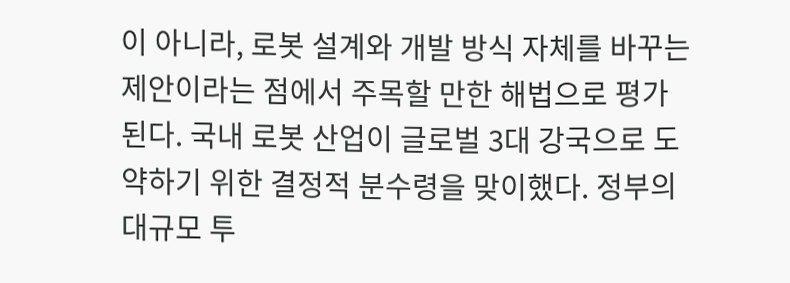이 아니라, 로봇 설계와 개발 방식 자체를 바꾸는 제안이라는 점에서 주목할 만한 해법으로 평가된다. 국내 로봇 산업이 글로벌 3대 강국으로 도약하기 위한 결정적 분수령을 맞이했다. 정부의 대규모 투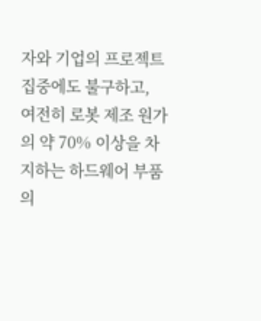자와 기업의 프로젝트 집중에도 불구하고, 여전히 로봇 제조 원가의 약 70% 이상을 차지하는 하드웨어 부품의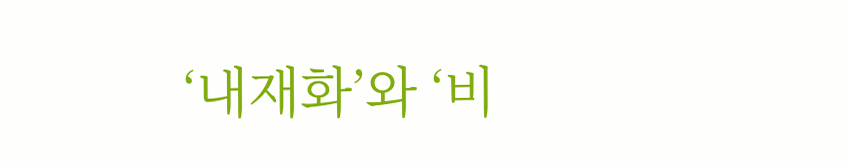‘내재화’와 ‘비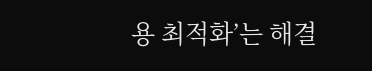용 최적화’는 해결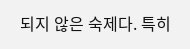되지 않은 숙제다. 특히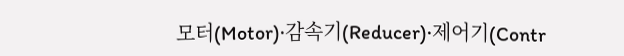모터(Motor)·감속기(Reducer)·제어기(Contr